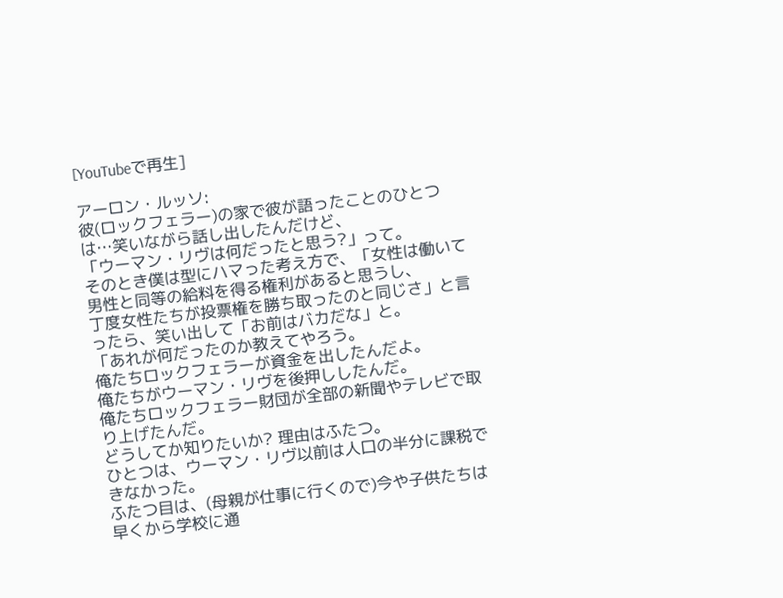[YouTubeで再生]

アーロン・ルッソ:
彼(ロックフェラー)の家で彼が語ったことのひとつは…笑いながら話し出したんだけど、
「ウーマン・リヴは何だったと思う?」って。
そのとき僕は型にハマった考え方で、「女性は働いて男性と同等の給料を得る権利があると思うし、
丁度女性たちが投票権を勝ち取ったのと同じさ」と言ったら、笑い出して「お前はバカだな」と。
「あれが何だったのか教えてやろう。
俺たちロックフェラーが資金を出したんだよ。
俺たちがウーマン・リヴを後押ししたんだ。
俺たちロックフェラー財団が全部の新聞やテレビで取り上げたんだ。
どうしてか知りたいか? 理由はふたつ。
ひとつは、ウーマン・リヴ以前は人口の半分に課税できなかった。
ふたつ目は、(母親が仕事に行くので)今や子供たちは早くから学校に通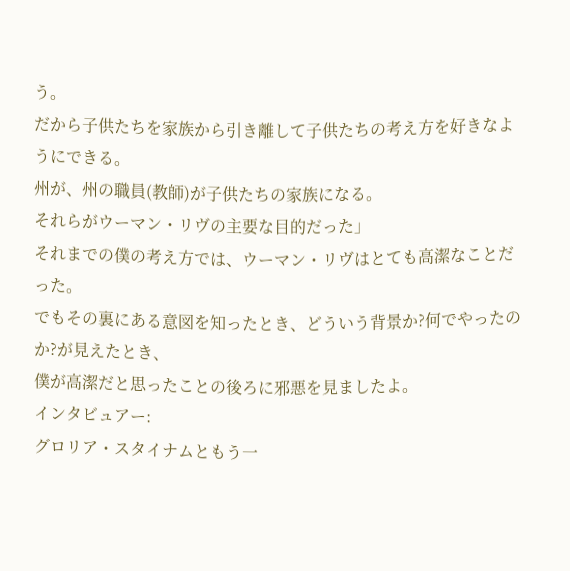う。
だから子供たちを家族から引き離して子供たちの考え方を好きなようにできる。
州が、州の職員(教師)が子供たちの家族になる。
それらがウーマン・リヴの主要な目的だった」
それまでの僕の考え方では、ウーマン・リヴはとても高潔なことだった。
でもその裏にある意図を知ったとき、どういう背景か?何でやったのか?が見えたとき、
僕が高潔だと思ったことの後ろに邪悪を見ましたよ。
インタビュアー:
グロリア・スタイナムともう一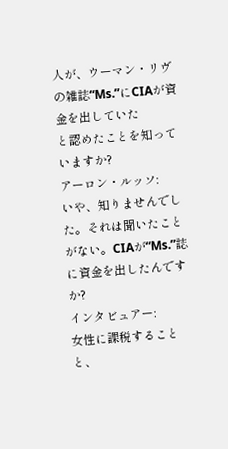人が、ウーマン・リヴの雑誌“Ms.”にCIAが資金を出していた
と認めたことを知っていますか?
アーロン・ルッソ:
いや、知りませんでした。それは聞いたことがない。CIAが“Ms.”誌に資金を出したんですか?
インタビュアー:
女性に課税することと、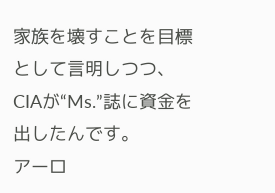家族を壊すことを目標として言明しつつ、CIAが“Ms.”誌に資金を出したんです。
アーロ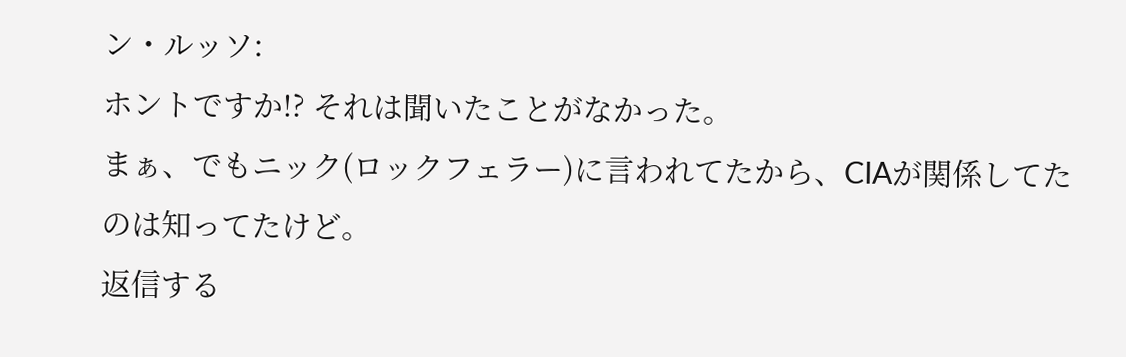ン・ルッソ:
ホントですか!? それは聞いたことがなかった。
まぁ、でもニック(ロックフェラー)に言われてたから、CIAが関係してたのは知ってたけど。
返信する